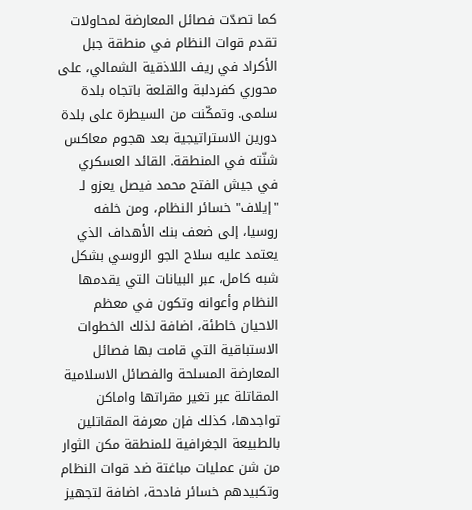كما تصدّت فصائل المعارضة لمحاولات تقدم قوات النظام في منطقة جبل الأكراد في ريف اللاذقية الشمالي، على محوري كفردلبة والقلعة باتجاه بلدة سلمى. وتمكّنت من السيطرة على بلدة دورين الاستراتيجية بعد هجوم معاكس شنّته في المنطقة. القائد العسكري في جيش الفتح محمد فيصل يعزو لـ "إيلاف" خسائر النظام، ومن خلفه روسيا، إلى ضعف بنك الأهداف الذي يعتمد عليه سلاح الجو الروسي بشكل شبه كامل، عبر البيانات التي يقدمها النظام وأعوانه وتكون في معظم الاحيان خاطئة، اضافة لذلك الخطوات الاستباقية التي قامت بها فصائل المعارضة المسلحة والفصائل الاسلامية المقاتلة عبر تغير مقراتها واماكن تواجدها، كذلك فإن معرفة المقاتلين بالطبيعة الجغرافية للمنطقة مكن الثوار من شن عمليات مباغتة ضد قوات النظام وتكبيدهم خسائر فادحة، اضافة لتجهيز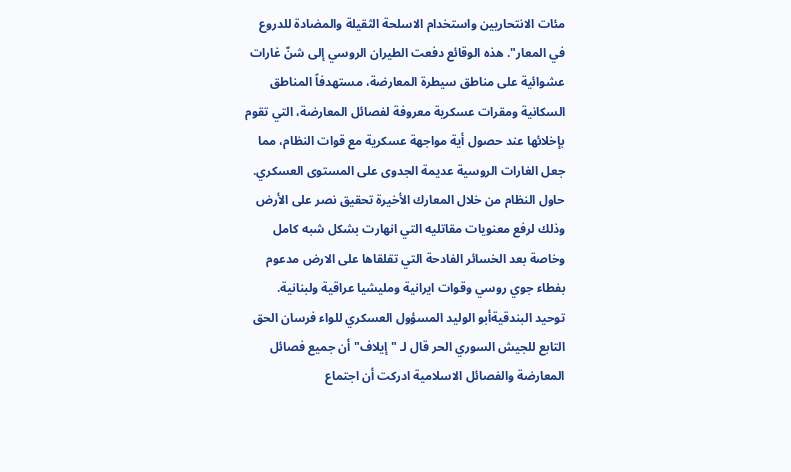مئات الانتحاريين واستخدام الاسلحة الثقيلة والمضادة للدروع في المعار". هذه الوقائع دفعت الطيران الروسي إلى شنّ غارات عشوائية على مناطق سيطرة المعارضة، مستهدفاً المناطق السكانية ومقرات عسكرية معروفة لفصائل المعارضة، التي تقوم بإخلائها عند حصول أية مواجهة عسكرية مع قوات النظام، مما جعل الغارات الروسية عديمة الجدوى على المستوى العسكري. حاول النظام من خلال المعارك الأخيرة تحقيق نصر على الأرض وذلك لرفع معنويات مقاتليه التي انهارت بشكل شبه كامل وخاصة بعد الخسائر الفادحة التي تقلقاها على الارض مدعوم بفطاء جوي روسي وقوات ايرانية ومليشيا عراقية ولبنانية.
توحيد البندقيةأبو الوليد المسؤول العسكري للواء فرسان الحق التابع للجيش السوري الحر قال لـ "إيلاف" أن جميع فصائل المعارضة والفصائل الاسلامية ادركت أن اجتماع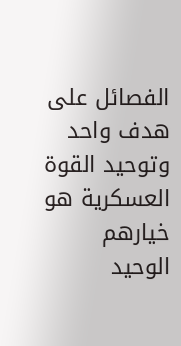الفصائل على هدف واحد وتوحيد القوة العسكرية هو خيارهم الوحيد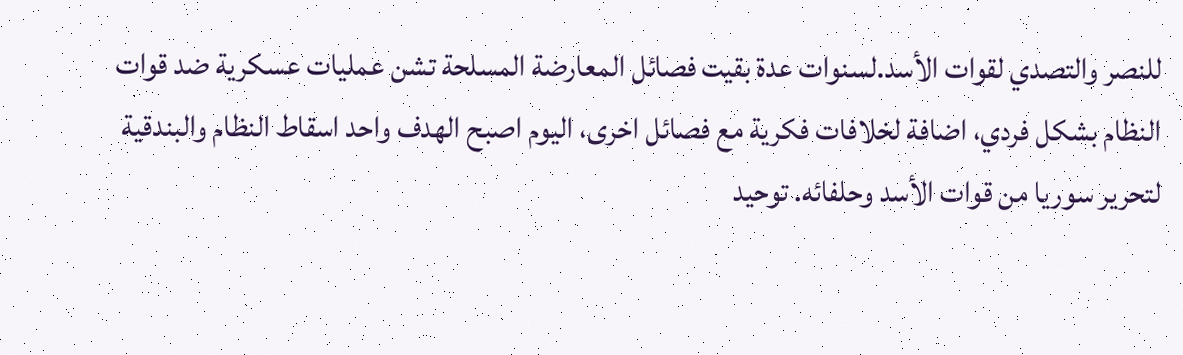للنصر والتصدي لقوات الأسد.لسنوات عدة بقيت فصائل المعارضة المسلحة تشن عمليات عسكرية ضد قوات النظام بشكل فردي، اضافة لخلافات فكرية مع فصائل اخرى، اليوم اصبح الهدف واحد اسقاط النظام والبندقية لتحرير سوريا من قوات الأسد وحلفائه. توحيد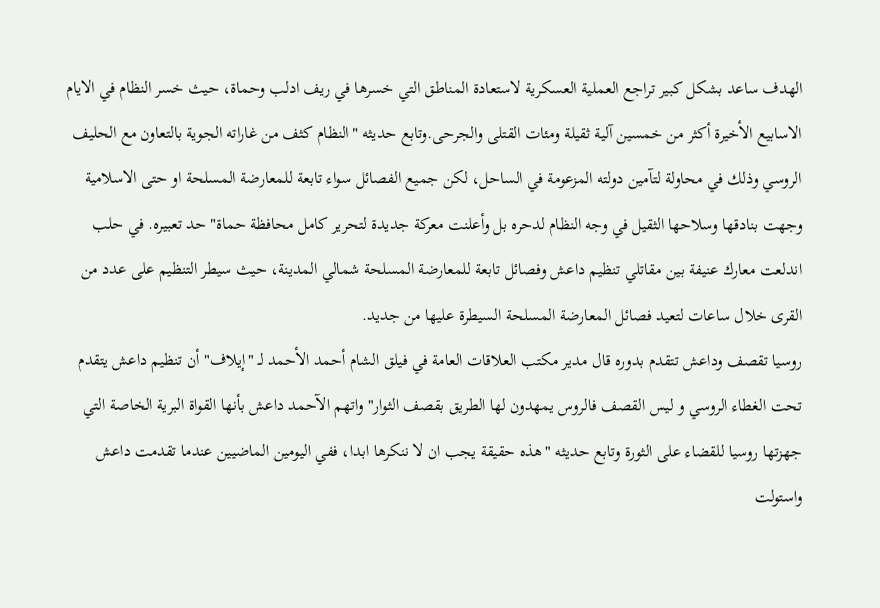الهدف ساعد بشكل كبير تراجع العملية العسكرية لاستعادة المناطق التي خسرها في ريف ادلب وحماة، حيث خسر النظام في الايام الاسابيع الأخيرة أكثر من خمسين آلية ثقيلة ومئات القتلى والجرحى.وتابع حديثه "النظام كثف من غاراته الجوية بالتعاون مع الحليف الروسي وذلك في محاولة لتآمين دولته المزعومة في الساحل، لكن جميع الفصائل سواء تابعة للمعارضة المسلحة او حتى الاسلامية وجهت بنادقها وسلاحها الثقيل في وجه النظام لدحره بل وأعلنت معركة جديدة لتحرير كامل محافظة حماة" حد تعبيره. في حلب اندلعت معارك عنيفة بين مقاتلي تنظيم داعش وفصائل تابعة للمعارضة المسلحة شمالي المدينة، حيث سيطر التنظيم على عدد من القرى خلال ساعات لتعيد فصائل المعارضة المسلحة السيطرة عليها من جديد.
روسيا تقصف وداعش تتقدم بدوره قال مدير مكتب العلاقات العامة في فيلق الشام أحمد الأحمد لـ "إيلاف" أن تنظيم داعش يتقدم تحت الغطاء الروسي و ليس القصف فالروس يمهدون لها الطريق بقصف الثوار" واتهم الآحمد داعش بأنها القواة البرية الخاصة التي جهزتها روسيا للقضاء على الثورة وتابع حديثه "هذه حقيقة يجب ان لا ننكرها ابدا، ففي اليومين الماضيين عندما تقدمت داعش واستولت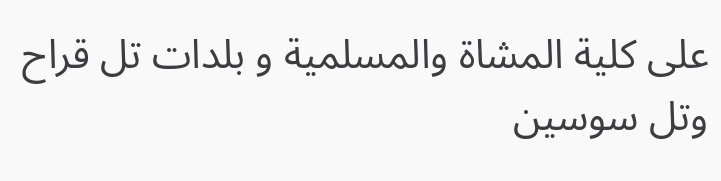على كلية المشاة والمسلمية و بلدات تل قراح وتل سوسين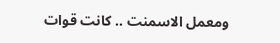ومعمل الاسمنت .. كانت قوات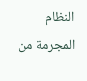النظام المجرمة من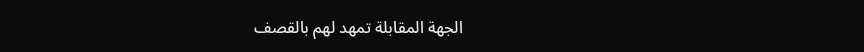الجهة المقابلة تمهد لهم بالقصف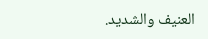العنيف والشديد.